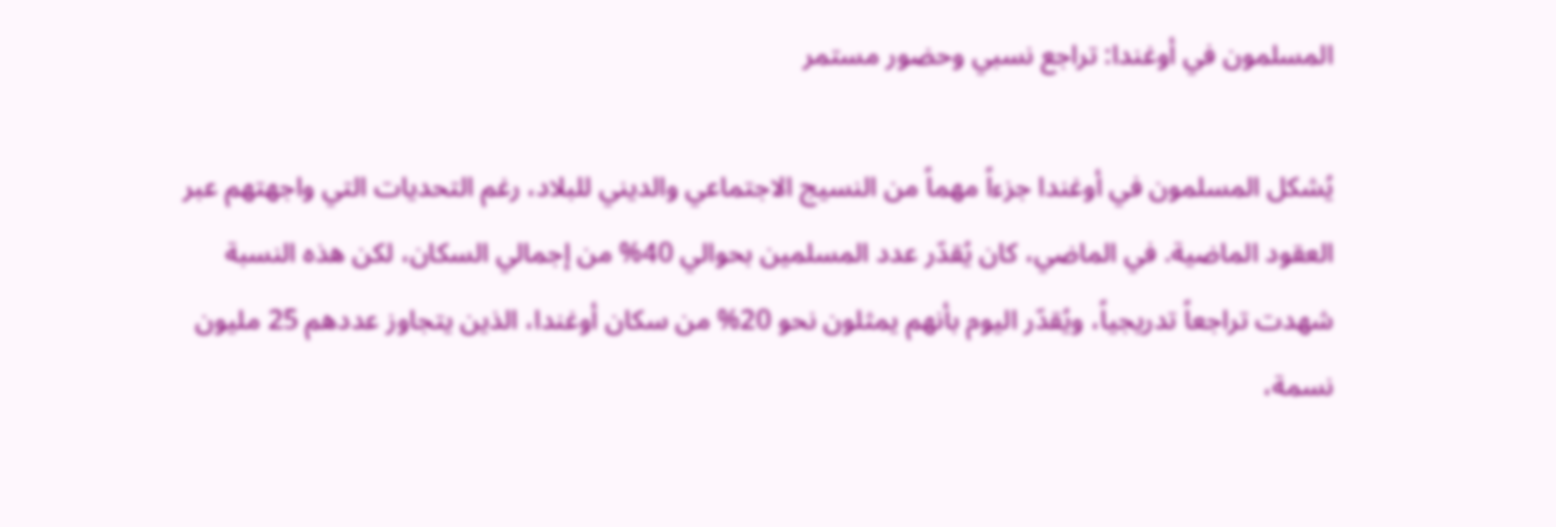المسلمون في أوغندا: تراجع نسبي وحضور مستمر

يُشكل المسلمون في أوغندا جزءاً مهماً من النسيج الاجتماعي والديني للبلاد، رغم التحديات التي واجهتهم عبر العقود الماضية. في الماضي، كان يُقدّر عدد المسلمين بحوالي 40% من إجمالي السكان، لكن هذه النسبة شهدت تراجعاً تدريجياً، ويُقدّر اليوم بأنهم يمثلون نحو 20% من سكان أوغندا، الذين يتجاوز عددهم 25 مليون نسمة،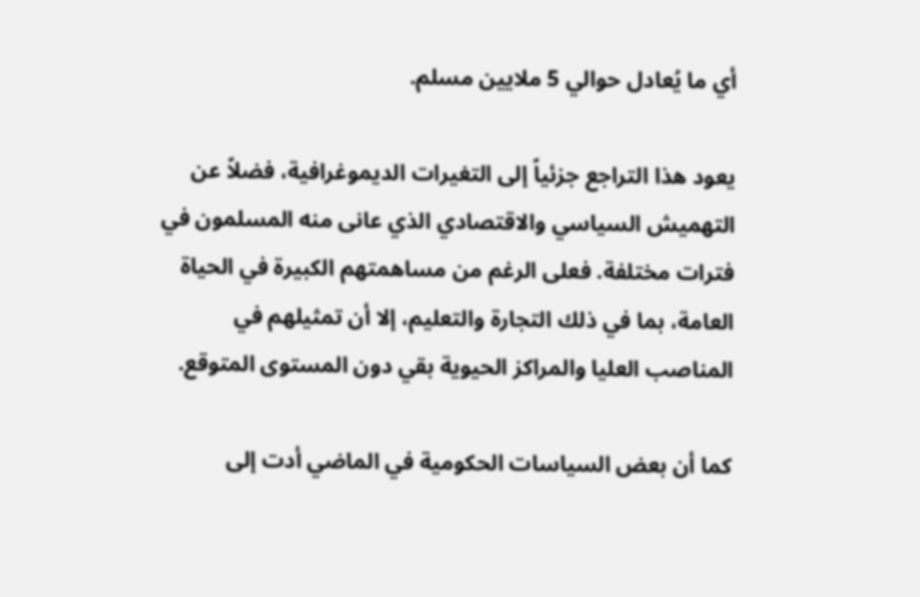أي ما يُعادل حوالي 5 ملايين مسلم.

يعود هذا التراجع جزئياً إلى التغيرات الديموغرافية، فضلاً عن التهميش السياسي والاقتصادي الذي عانى منه المسلمون في فترات مختلفة. فعلى الرغم من مساهمتهم الكبيرة في الحياة العامة، بما في ذلك التجارة والتعليم، إلا أن تمثيلهم في المناصب العليا والمراكز الحيوية بقي دون المستوى المتوقع.

كما أن بعض السياسات الحكومية في الماضي أدت إلى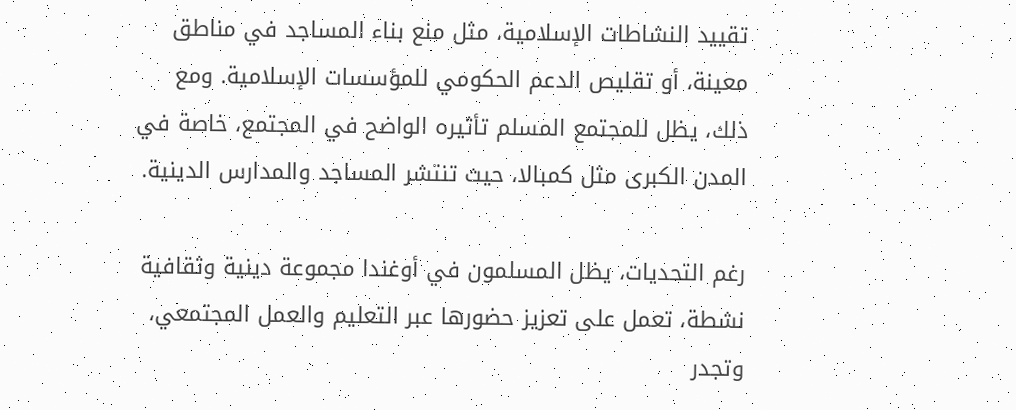تقييد النشاطات الإسلامية، مثل منع بناء المساجد في مناطق معينة، أو تقليص الدعم الحكومي للمؤسسات الإسلامية. ومع ذلك، يظل للمجتمع المسلم تأثيره الواضح في المجتمع، خاصة في المدن الكبرى مثل كمبالا، حيث تنتشر المساجد والمدارس الدينية.

رغم التحديات، يظل المسلمون في أوغندا مجموعة دينية وثقافية نشطة، تعمل على تعزيز حضورها عبر التعليم والعمل المجتمعي، وتجدر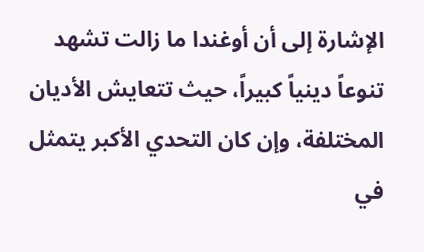الإشارة إلى أن أوغندا ما زالت تشهد تنوعاً دينياً كبيراً، حيث تتعايش الأديان المختلفة، وإن كان التحدي الأكبر يتمثل في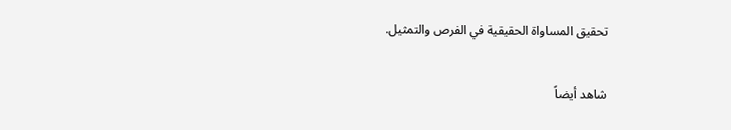تحقيق المساواة الحقيقية في الفرص والتمثيل.

شاهد أيضاً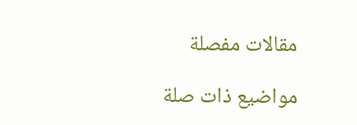مقالات مفصلة

مواضيع ذات صلة